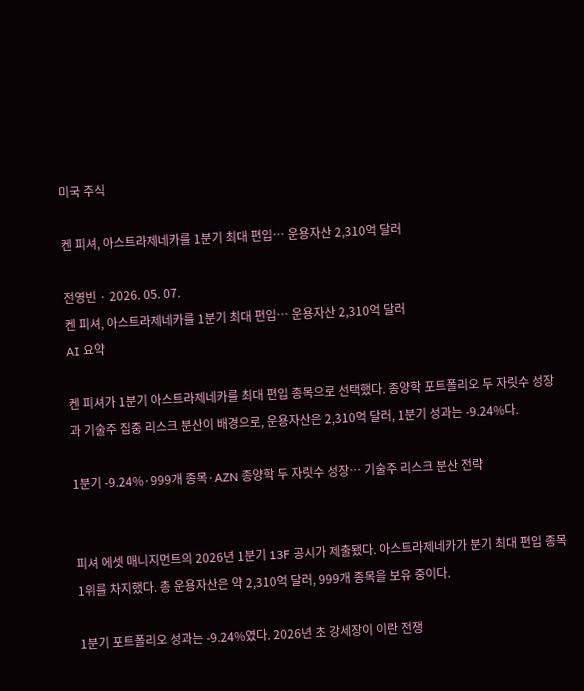미국 주식

켄 피셔, 아스트라제네카를 1분기 최대 편입… 운용자산 2,310억 달러

전영빈 · 2026. 05. 07.
켄 피셔, 아스트라제네카를 1분기 최대 편입… 운용자산 2,310억 달러
AI 요약

켄 피셔가 1분기 아스트라제네카를 최대 편입 종목으로 선택했다. 종양학 포트폴리오 두 자릿수 성장과 기술주 집중 리스크 분산이 배경으로, 운용자산은 2,310억 달러, 1분기 성과는 -9.24%다.

1분기 -9.24%·999개 종목·AZN 종양학 두 자릿수 성장… 기술주 리스크 분산 전략


피셔 에셋 매니지먼트의 2026년 1분기 13F 공시가 제출됐다. 아스트라제네카가 분기 최대 편입 종목 1위를 차지했다. 총 운용자산은 약 2,310억 달러, 999개 종목을 보유 중이다.

1분기 포트폴리오 성과는 -9.24%였다. 2026년 초 강세장이 이란 전쟁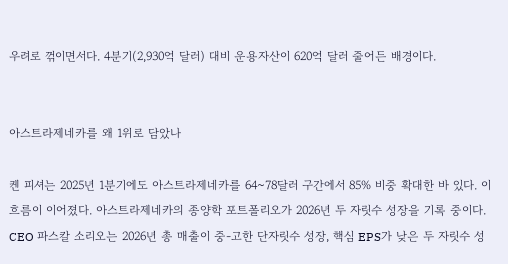우려로 꺾이면서다. 4분기(2,930억 달러) 대비 운용자산이 620억 달러 줄어든 배경이다.


아스트라제네카를 왜 1위로 담았나

켄 피셔는 2025년 1분기에도 아스트라제네카를 64~78달러 구간에서 85% 비중 확대한 바 있다. 이 흐름이 이어졌다. 아스트라제네카의 종양학 포트폴리오가 2026년 두 자릿수 성장을 기록 중이다. CEO 파스칼 소리오는 2026년 총 매출이 중-고한 단자릿수 성장, 핵심 EPS가 낮은 두 자릿수 성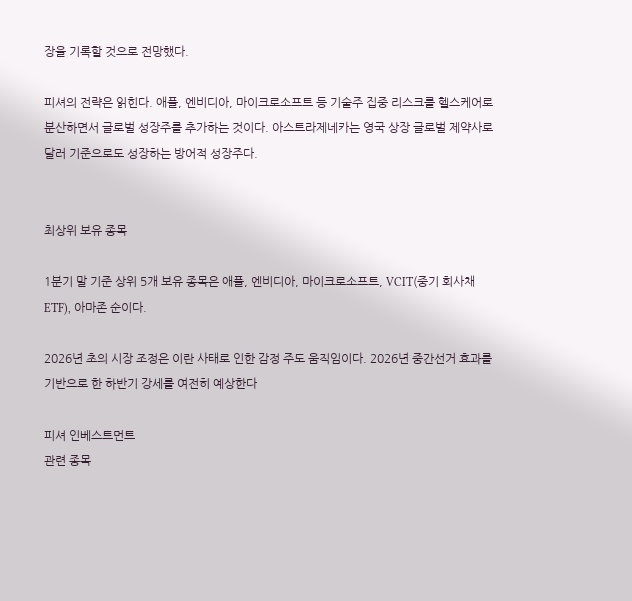장을 기록할 것으로 전망했다.

피셔의 전략은 읽힌다. 애플, 엔비디아, 마이크로소프트 등 기술주 집중 리스크를 헬스케어로 분산하면서 글로벌 성장주를 추가하는 것이다. 아스트라제네카는 영국 상장 글로벌 제약사로 달러 기준으로도 성장하는 방어적 성장주다.


최상위 보유 종목

1분기 말 기준 상위 5개 보유 종목은 애플, 엔비디아, 마이크로소프트, VCIT(중기 회사채 ETF), 아마존 순이다.

2026년 초의 시장 조정은 이란 사태로 인한 감정 주도 움직임이다. 2026년 중간선거 효과를 기반으로 한 하반기 강세를 여전히 예상한다

피셔 인베스트먼트
관련 종목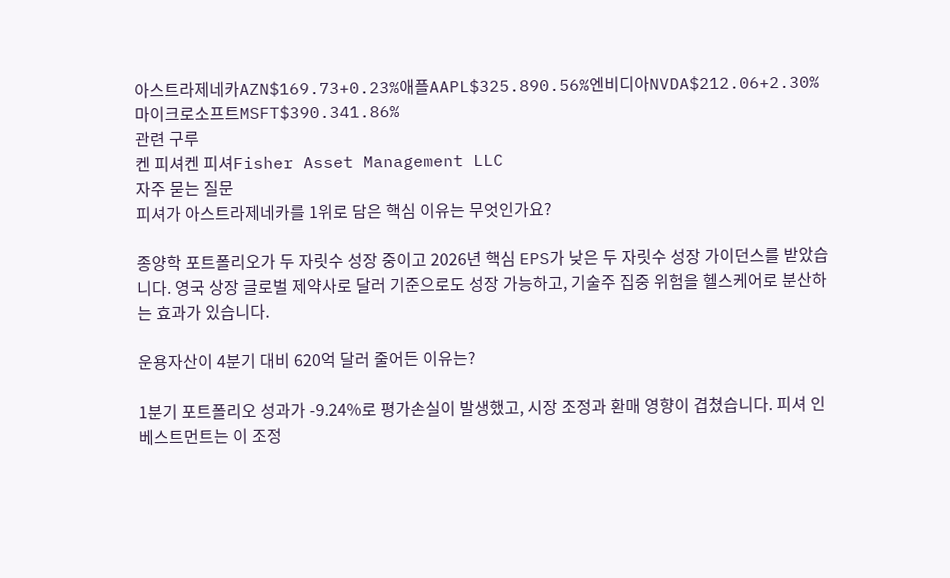아스트라제네카AZN$169.73+0.23%애플AAPL$325.890.56%엔비디아NVDA$212.06+2.30%마이크로소프트MSFT$390.341.86%
관련 구루
켄 피셔켄 피셔Fisher Asset Management LLC
자주 묻는 질문
피셔가 아스트라제네카를 1위로 담은 핵심 이유는 무엇인가요?

종양학 포트폴리오가 두 자릿수 성장 중이고 2026년 핵심 EPS가 낮은 두 자릿수 성장 가이던스를 받았습니다. 영국 상장 글로벌 제약사로 달러 기준으로도 성장 가능하고, 기술주 집중 위험을 헬스케어로 분산하는 효과가 있습니다.

운용자산이 4분기 대비 620억 달러 줄어든 이유는?

1분기 포트폴리오 성과가 -9.24%로 평가손실이 발생했고, 시장 조정과 환매 영향이 겹쳤습니다. 피셔 인베스트먼트는 이 조정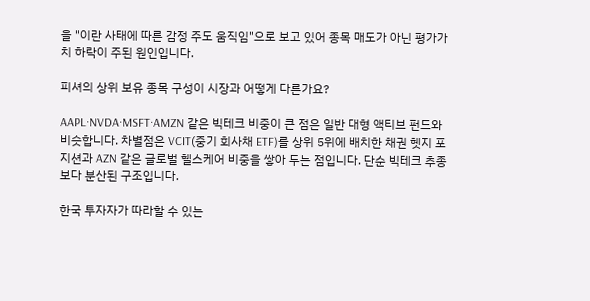을 "이란 사태에 따른 감정 주도 움직임"으로 보고 있어 종목 매도가 아닌 평가가치 하락이 주된 원인입니다.

피셔의 상위 보유 종목 구성이 시장과 어떻게 다른가요?

AAPL·NVDA·MSFT·AMZN 같은 빅테크 비중이 큰 점은 일반 대형 액티브 펀드와 비슷합니다. 차별점은 VCIT(중기 회사채 ETF)를 상위 5위에 배치한 채권 헷지 포지션과 AZN 같은 글로벌 헬스케어 비중을 쌓아 두는 점입니다. 단순 빅테크 추종보다 분산된 구조입니다.

한국 투자자가 따라할 수 있는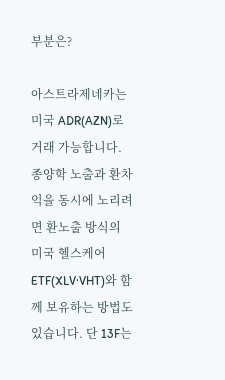부분은?

아스트라제네카는 미국 ADR(AZN)로 거래 가능합니다. 종양학 노출과 환차익을 동시에 노리려면 환노출 방식의 미국 헬스케어 ETF(XLV·VHT)와 함께 보유하는 방법도 있습니다. 단 13F는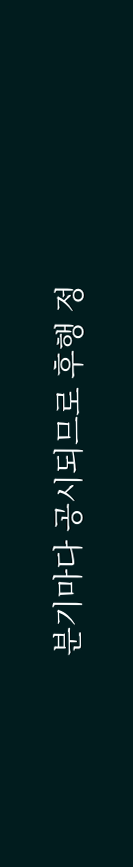분기마다 공시되므로 후행 정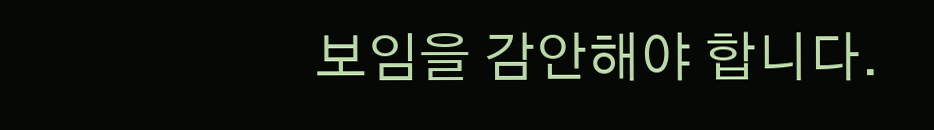보임을 감안해야 합니다.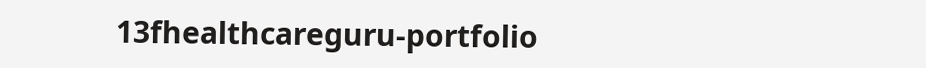13fhealthcareguru-portfolio